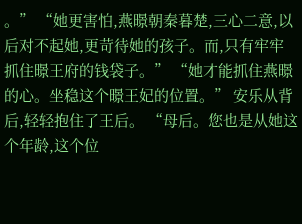。” “她更害怕,燕暻朝秦暮楚,三心二意,以后对不起她,更苛待她的孩子。而,只有牢牢抓住暻王府的钱袋子。” “她才能抓住燕暻的心。坐稳这个暻王妃的位置。” 安乐从背后,轻轻抱住了王后。 “母后。您也是从她这个年龄,这个位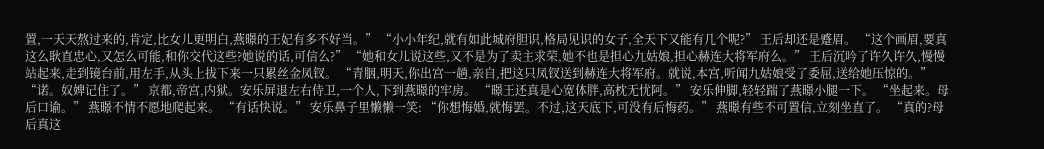置,一天天熬过来的,肯定,比女儿更明白,燕暻的王妃有多不好当。” “小小年纪,就有如此城府胆识,格局见识的女子,全天下又能有几个呢?” 王后却还是蹙眉。 “这个画眉,要真这么耿直忠心,又怎么可能,和你交代这些?她说的话,可信么?” “她和女儿说这些,又不是为了卖主求荣,她不也是担心九姑娘,担心赫连大将军府么。” 王后沉吟了许久许久,慢慢站起来,走到镜台前,用左手,从头上拔下来一只累丝金凤钗。 “青胭,明天,你出宫一趟,亲自,把这只凤钗送到赫连大将军府。就说,本宫,听闻九姑娘受了委屈,送给她压惊的。” “诺。奴婢记住了。” 京都,帝宫,内狱。安乐屏退左右侍卫,一个人,下到燕暻的牢房。 “暻王还真是心宽体胖,高枕无忧阿。” 安乐伸脚,轻轻踹了燕暻小腿一下。 “坐起来。母后口谕。” 燕暻不情不愿地爬起来。 “有话快说。” 安乐鼻子里懒懒一笑: “你想悔婚,就悔罢。不过,这天底下,可没有后悔药。” 燕暻有些不可置信,立刻坐直了。 “真的?母后真这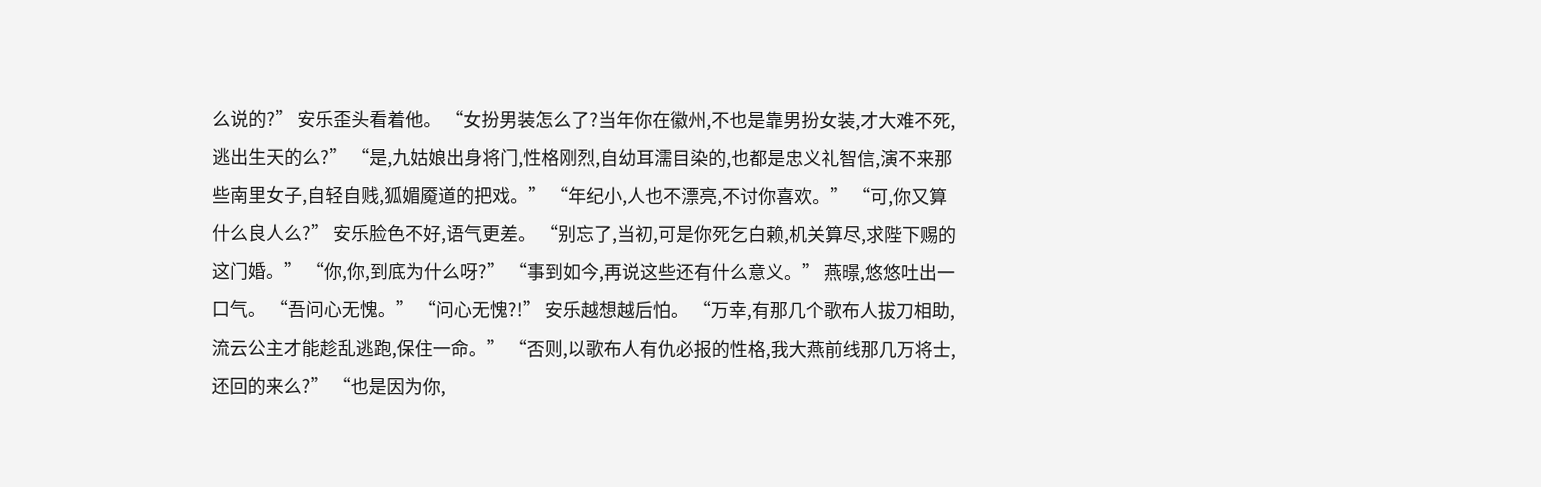么说的?” 安乐歪头看着他。 “女扮男装怎么了?当年你在徽州,不也是靠男扮女装,才大难不死,逃出生天的么?” “是,九姑娘出身将门,性格刚烈,自幼耳濡目染的,也都是忠义礼智信,演不来那些南里女子,自轻自贱,狐媚魇道的把戏。” “年纪小,人也不漂亮,不讨你喜欢。” “可,你又算什么良人么?” 安乐脸色不好,语气更差。 “别忘了,当初,可是你死乞白赖,机关算尽,求陛下赐的这门婚。” “你,你,到底为什么呀?” “事到如今,再说这些还有什么意义。” 燕暻,悠悠吐出一口气。 “吾问心无愧。” “问心无愧?!” 安乐越想越后怕。 “万幸,有那几个歌布人拔刀相助,流云公主才能趁乱逃跑,保住一命。” “否则,以歌布人有仇必报的性格,我大燕前线那几万将士,还回的来么?” “也是因为你,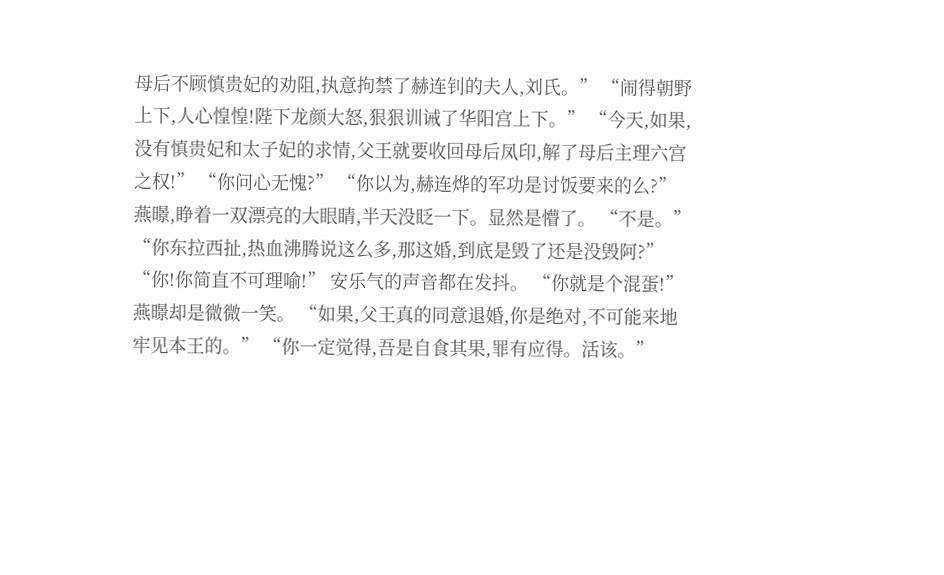母后不顾慎贵妃的劝阻,执意拘禁了赫连钊的夫人,刘氏。” “闹得朝野上下,人心惶惶!陛下龙颜大怒,狠狠训诫了华阳宫上下。” “今天,如果,没有慎贵妃和太子妃的求情,父王就要收回母后凤印,解了母后主理六宫之权!” “你问心无愧?” “你以为,赫连烨的军功是讨饭要来的么?” 燕暻,睁着一双漂亮的大眼睛,半天没眨一下。显然是懵了。 “不是。” “你东拉西扯,热血沸腾说这么多,那这婚,到底是毁了还是没毁阿?” “你!你简直不可理喻!” 安乐气的声音都在发抖。 “你就是个混蛋!” 燕暻却是微微一笑。 “如果,父王真的同意退婚,你是绝对,不可能来地牢见本王的。” “你一定觉得,吾是自食其果,罪有应得。活该。”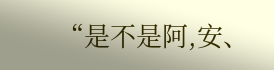“是不是阿,安、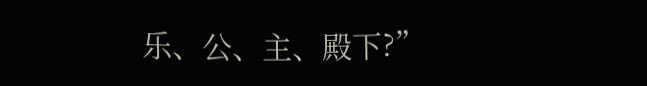乐、公、主、殿下?”